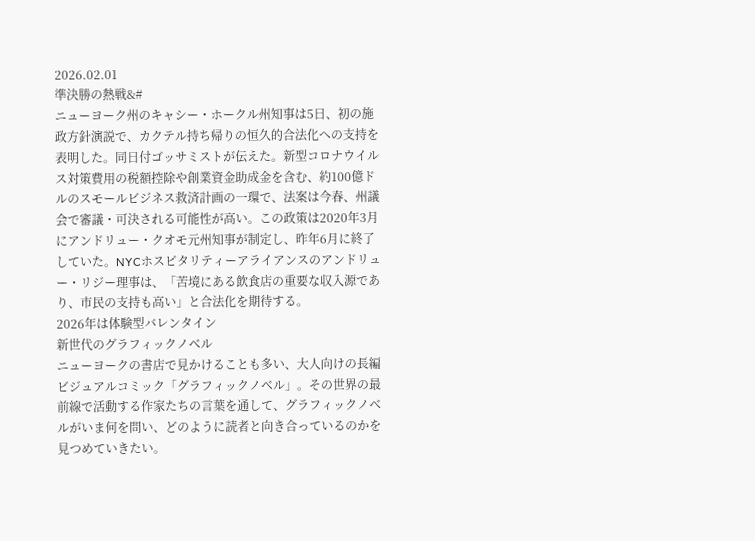2026.02.01
準決勝の熱戦&#
ニューヨーク州のキャシー・ホークル州知事は5日、初の施政方針演説で、カクテル持ち帰りの恒久的合法化への支持を表明した。同日付ゴッサミストが伝えた。新型コロナウイルス対策費用の税額控除や創業資金助成金を含む、約100億ドルのスモールビジネス救済計画の一環で、法案は今春、州議会で審議・可決される可能性が高い。この政策は2020年3月にアンドリュー・クオモ元州知事が制定し、昨年6月に終了していた。NYCホスピタリティーアライアンスのアンドリュー・リジー理事は、「苦境にある飲食店の重要な収入源であり、市民の支持も高い」と合法化を期待する。
2026年は体験型バレンタイン
新世代のグラフィックノベル
ニューヨークの書店で見かけることも多い、大人向けの長編ビジュアルコミック「グラフィックノベル」。その世界の最前線で活動する作家たちの言葉を通して、グラフィックノベルがいま何を問い、どのように読者と向き合っているのかを見つめていきたい。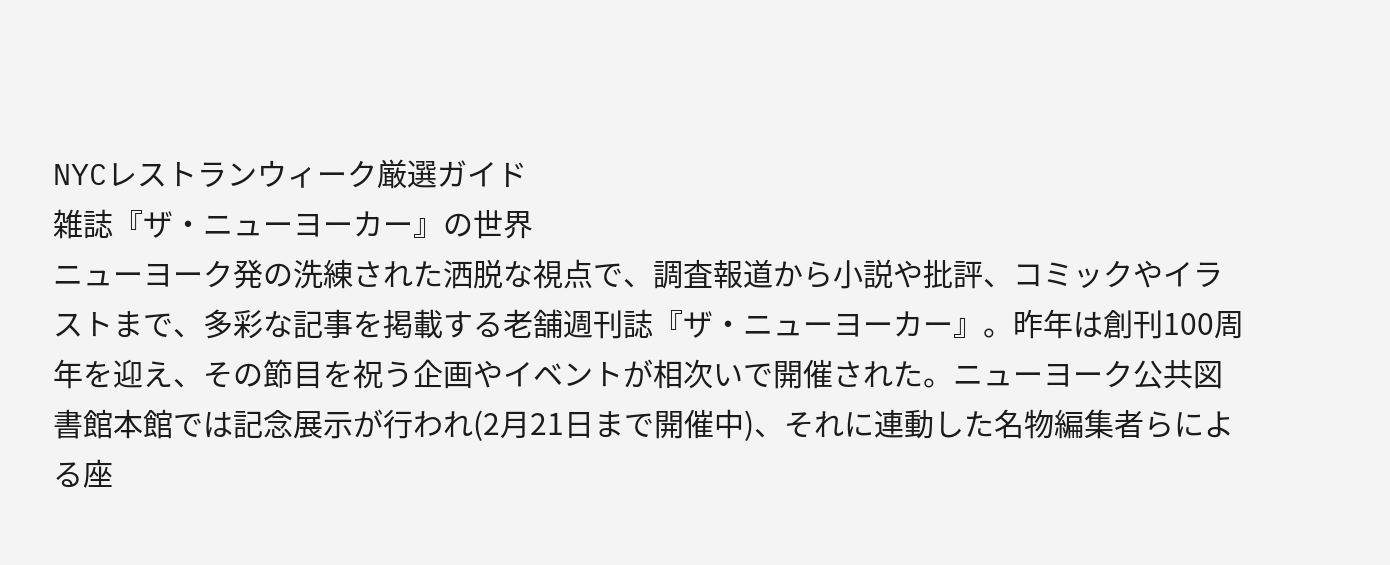NYCレストランウィーク厳選ガイド
雑誌『ザ・ニューヨーカー』の世界
ニューヨーク発の洗練された洒脱な視点で、調査報道から小説や批評、コミックやイラストまで、多彩な記事を掲載する老舗週刊誌『ザ・ニューヨーカー』。昨年は創刊100周年を迎え、その節目を祝う企画やイベントが相次いで開催された。ニューヨーク公共図書館本館では記念展示が行われ(2月21日まで開催中)、それに連動した名物編集者らによる座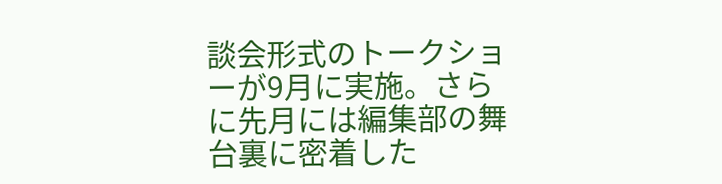談会形式のトークショーが9月に実施。さらに先月には編集部の舞台裏に密着した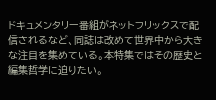ドキュメンタリー番組がネットフリックスで配信されるなど、同誌は改めて世界中から大きな注目を集めている。本特集ではその歴史と編集哲学に迫りたい。